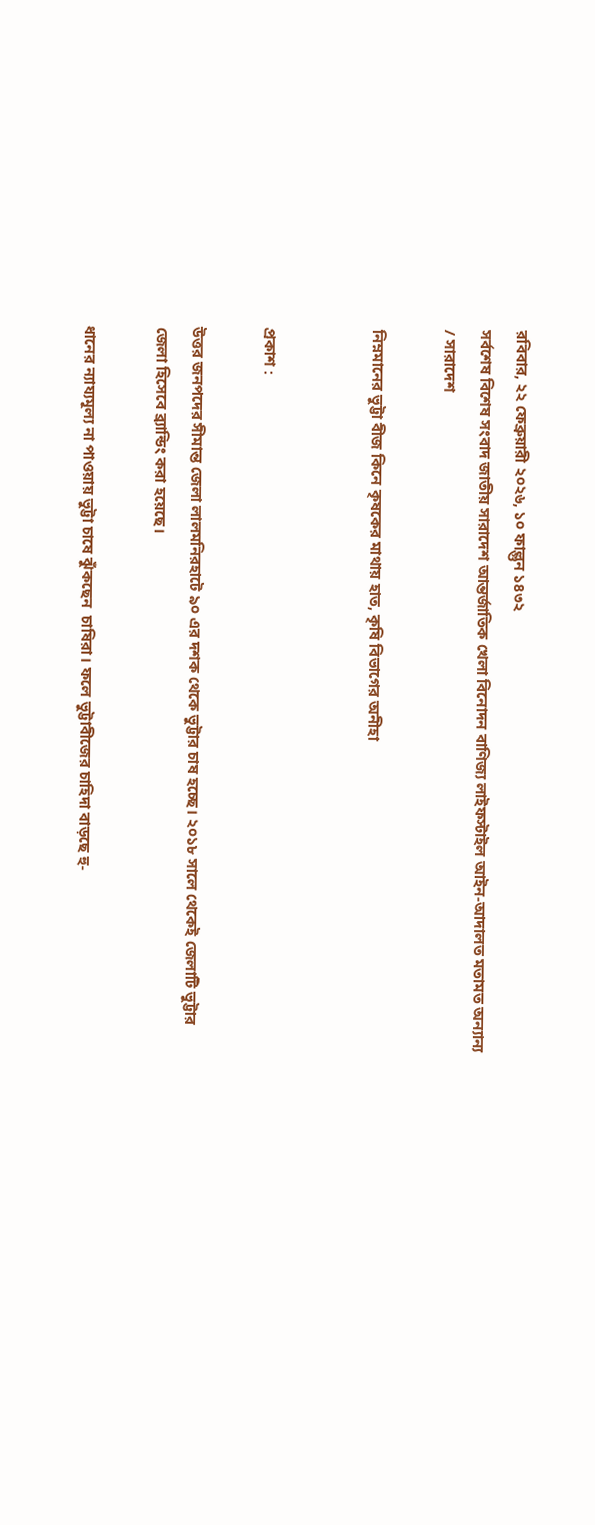রবিবার, ২২ ফেব্রুয়ারী ২০২৬, ১০ ফাল্গুন ১৪৩২
সর্বশেষ বিশেষ সংবাদ জাতীয় সারাদেশ আন্তর্জাতিক খেলা বিনোদন বাণিজ্য লাইফস্টাইল আইন-আদালত মতামত অন্যান্য
/ সারাদেশ

নিম্নমানের ভুট্টা বীজ কিনে কৃষকের মাথায় হাত, কৃষি বিভাগের অনীহা


প্রকাশ :

উত্তর জনপদের সীমান্ত জেলা লালমনিরহাটে ৯০ এর দশক থেকে ভুট্টার চাষ হচ্ছে। ২০১৮ সালে থেকেই জেলাটি ভুট্টার জেলা হিসেবে ব্র্যান্ডিং করা হয়েছে।

ধানের ন্যায্যমূল্য না পাওয়ায় ভুট্টা চাষে ঝুঁকছেন  চাষিরা। ফলে ভুট্টাবীজের চাহিদা বাড়ছে হু-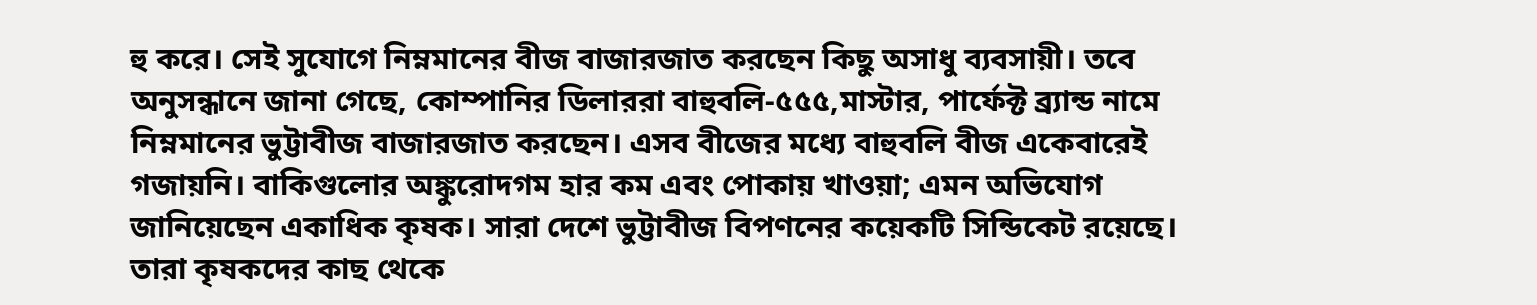হু করে। সেই সুযোগে নিম্নমানের বীজ বাজারজাত করছেন কিছু অসাধু ব্যবসায়ী। তবে অনুসন্ধানে জানা গেছে, কোম্পানির ডিলাররা বাহুবলি-৫৫৫,মাস্টার, পার্ফেক্ট ব্র্যান্ড নামে নিম্নমানের ভুট্টাবীজ বাজারজাত করছেন। এসব বীজের মধ্যে বাহুবলি বীজ একেবারেই গজায়নি। বাকিগুলোর অঙ্কুরোদগম হার কম এবং পোকায় খাওয়া; এমন অভিযোগ জানিয়েছেন একাধিক কৃষক। সারা দেশে ভুট্টাবীজ বিপণনের কয়েকটি সিন্ডিকেট রয়েছে। তারা কৃষকদের কাছ থেকে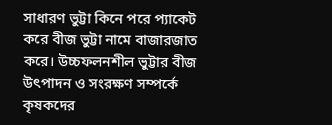সাধারণ ভুট্টা কিনে পরে প্যাকেট করে বীজ ভুট্টা নামে বাজারজাত করে। উচ্চফলনশীল ভুট্টার বীজ উৎপাদন ও সংরক্ষণ সম্পর্কে কৃষকদের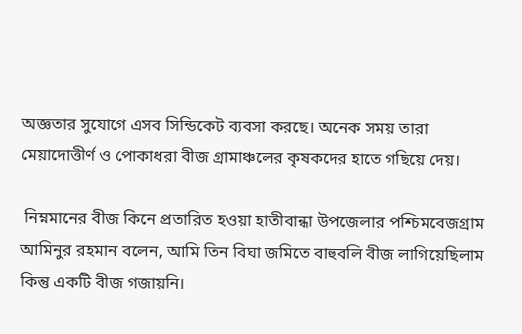অজ্ঞতার সুযোগে এসব সিন্ডিকেট ব্যবসা করছে। অনেক সময় তারা মেয়াদোত্তীর্ণ ও পোকাধরা বীজ গ্রামাঞ্চলের কৃষকদের হাতে গছিয়ে দেয়।

 নিম্নমানের বীজ কিনে প্রতারিত হওয়া হাতীবান্ধা উপজেলার পশ্চিমবেজগ্রাম আমিনুর রহমান বলেন, আমি তিন বিঘা জমিতে বাহুবলি বীজ লাগিয়েছিলাম কিন্তু একটি বীজ গজায়নি।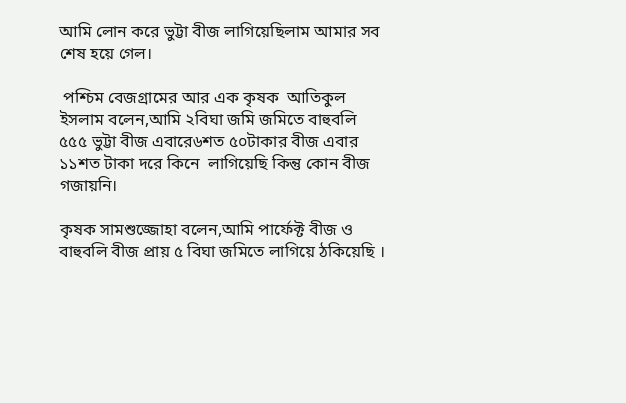আমি লোন করে ভুট্টা বীজ লাগিয়েছিলাম আমার সব শেষ হয়ে গেল।

 পশ্চিম বেজগ্রামের আর এক কৃষক  আতিকুল ইসলাম বলেন,আমি ২বিঘা জমি জমিতে বাহুবলি ৫৫৫ ভুট্টা বীজ এবারে৬শত ৫০টাকার বীজ এবার ১১শত টাকা দরে কিনে  লাগিয়েছি কিন্তু কোন বীজ গজায়নি।

কৃষক সামশুজ্জোহা বলেন,আমি পার্ফেক্ট বীজ ও বাহুবলি বীজ প্রায় ৫ বিঘা জমিতে লাগিয়ে ঠকিয়েছি ।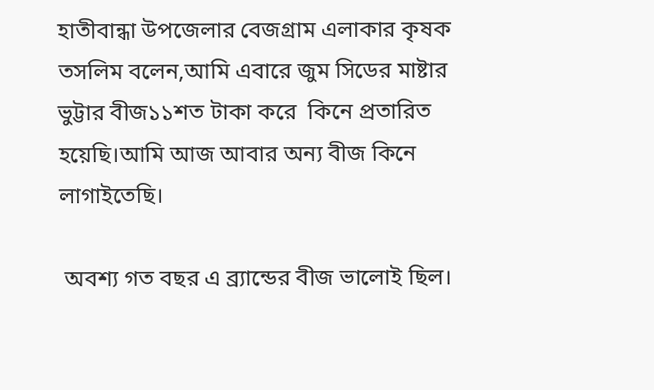হাতীবান্ধা উপজেলার বেজগ্রাম এলাকার কৃষক তসলিম বলেন,আমি এবারে জুম সিডের মাষ্টার ভুট্টার বীজ১১শত টাকা করে  কিনে প্রতারিত হয়েছি।আমি আজ আবার অন্য বীজ কিনে লাগাইতেছি।

 অবশ্য গত বছর এ ব্র্যান্ডের বীজ ভালোই ছিল।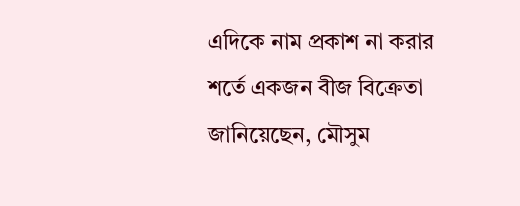এদিকে নাম প্রকাশ না করার শর্তে একজন বীজ বিক্রেতা জানিয়েছেন, মৌসুম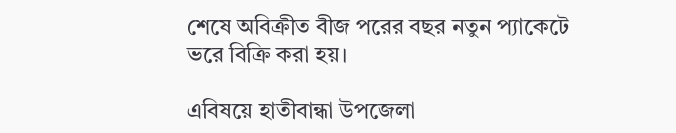শেষে অবিক্রীত বীজ পরের বছর নতুন প্যাকেটে ভরে বিক্রি করা হয়।

এবিষয়ে হাতীবান্ধা উপজেলা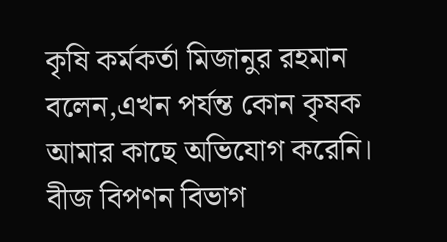কৃষি কর্মকর্তা মিজানুর রহমান বলেন,এখন পর্যন্ত কোন কৃষক আমার কাছে অভিযোগ করেনি। বীজ বিপণন বিভাগ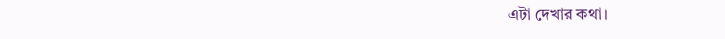এটা দেখার কথা।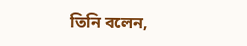তিনি বলেন,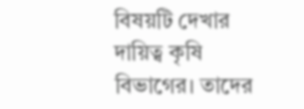বিষয়টি দেখার দায়িত্ব কৃষি বিভাগের। তাদের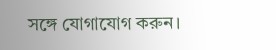সঙ্গে যোগাযোগ করুন।